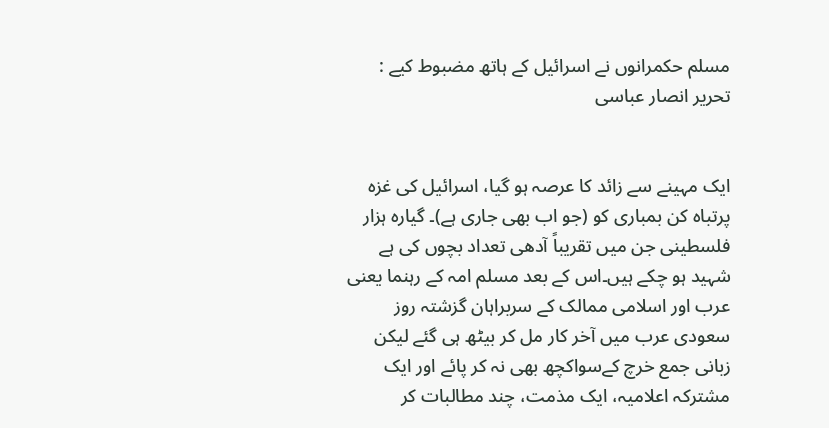مسلم حکمرانوں نے اسرائیل کے ہاتھ مضبوط کیے : تحریر انصار عباسی


ایک مہینے سے زائد کا عرصہ ہو گیا، اسرائیل کی غزہ پرتباہ کن بمباری کو (جو اب بھی جاری ہے)۔ گیارہ ہزار فلسطینی جن میں تقریباً آدھی تعداد بچوں کی ہے شہید ہو چکے ہیں۔اس کے بعد مسلم امہ کے رہنما یعنی عرب اور اسلامی ممالک کے سربراہان گزشتہ روز سعودی عرب میں آخر کار مل کر بیٹھ ہی گئے لیکن زبانی جمع خرچ کےسواکچھ بھی نہ کر پائے اور ایک مشترکہ اعلامیہ، ایک مذمت، چند مطالبات کر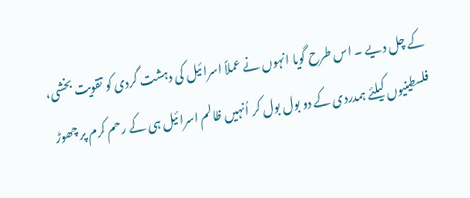کے چل دیے ۔ اس طرح گویا انہوں نے عملاً اسرائیل کی دہشت گردی کو تقویت بخشی، فلسطینیوں کیلئے ہمدردی کے دو بول بول کر اُنہیں ظالم اسرائیل ہی کے رحم کرم پر چھوڑ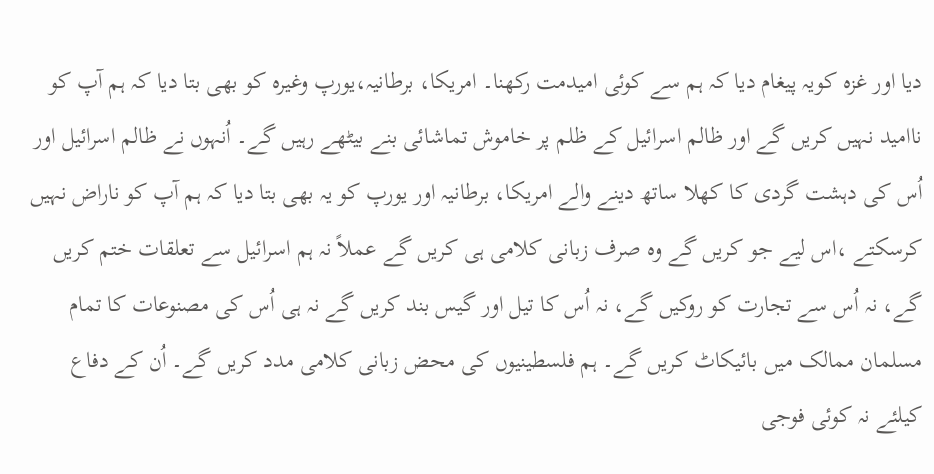دیا اور غزہ کویہ پیغام دیا کہ ہم سے کوئی امیدمت رکھنا۔ امریکا، برطانیہ،یورپ وغیرہ کو بھی بتا دیا کہ ہم آپ کو ناامید نہیں کریں گے اور ظالم اسرائیل کے ظلم پر خاموش تماشائی بنے بیٹھے رہیں گے۔ اُنہوں نے ظالم اسرائیل اور اُس کی دہشت گردی کا کھلا ساتھ دینے والے امریکا، برطانیہ اور یورپ کو یہ بھی بتا دیا کہ ہم آپ کو ناراض نہیں کرسکتے ،اس لیے جو کریں گے وہ صرف زبانی کلامی ہی کریں گے عملاً نہ ہم اسرائیل سے تعلقات ختم کریں گے، نہ اُس سے تجارت کو روکیں گے، نہ اُس کا تیل اور گیس بند کریں گے نہ ہی اُس کی مصنوعات کا تمام مسلمان ممالک میں بائیکاٹ کریں گے۔ ہم فلسطینیوں کی محض زبانی کلامی مدد کریں گے۔ اُن کے دفاع کیلئے نہ کوئی فوجی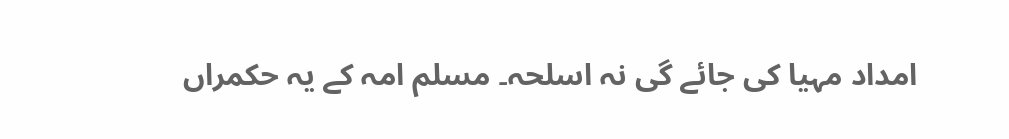امداد مہیا کی جائے گی نہ اسلحہ۔ مسلم امہ کے یہ حکمراں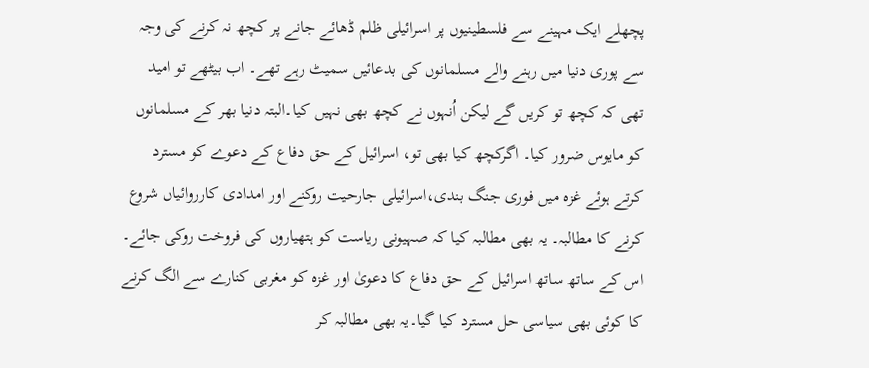پچھلے ایک مہینے سے فلسطینیوں پر اسرائیلی ظلم ڈھائے جانے پر کچھ نہ کرنے کی وجہ سے پوری دنیا میں رہنے والے مسلمانوں کی بدعائیں سمیٹ رہے تھے۔ اب بیٹھے تو امید تھی کہ کچھ تو کریں گے لیکن اُنہوں نے کچھ بھی نہیں کیا۔البتہ دنیا بھر کے مسلمانوں کو مایوس ضرور کیا۔ اگرکچھ کیا بھی تو، اسرائیل کے حق دفاع کے دعوے کو مسترد کرتے ہوئے غزہ میں فوری جنگ بندی،اسرائیلی جارحیت روکنے اور امدادی کارروائیاں شروع کرنے کا مطالبہ۔ یہ بھی مطالبہ کیا کہ صہیونی ریاست کو ہتھیاروں کی فروخت روکی جائے۔ اس کے ساتھ ساتھ اسرائیل کے حق دفاع کا دعویٰ اور غزہ کو مغربی کنارے سے الگ کرنے کا کوئی بھی سیاسی حل مسترد کیا گیا۔یہ بھی مطالبہ کر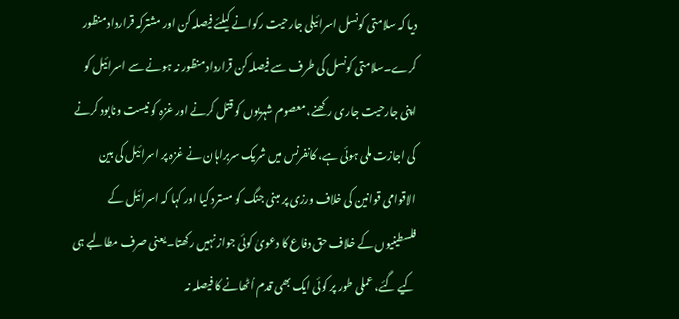دیا کہ سلامتی کونسل اسرائیلی جارحیت رکوانے کیلئے فیصلہ کن اور مشترکہ قرارداد منظور کرے۔سلامتی کونسل کی طرف سے فیصلہ کن قرارداد منظور نہ ہونے سے اسرائیل کو اپنی جارحیت جاری رکھنے، معصوم شہریوں کو قتل کرنے اور غزہ کو نیست ونابود کرنے کی اجازت ملی ہوئی ہے، کانفرنس میں شریک سربراہان نے غزہ پر اسرائیل کی بین الاقوامی قوانین کی خلاف ورزی پر مبنی جنگ کو مسترد کیا اور کہا کہ اسرائیل کے فلسطینیوں کے خلاف حق دفاع کا دعویٰ کوئی جواز نہیں رکھتا۔ یعنی صرف مطالبے ہی کیے گئے، عملی طور پر کوئی ایک بھی قدم اُٹھانے کا فیصلہ نہ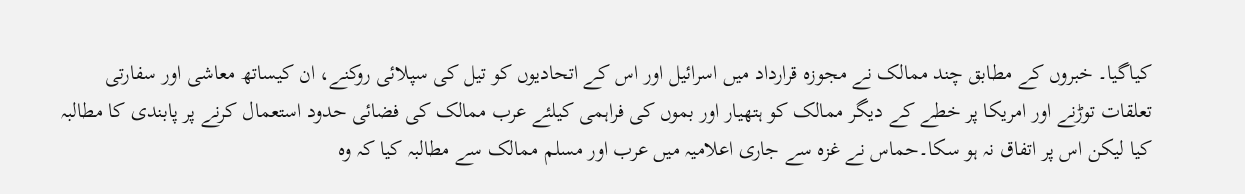کیاگیا۔ خبروں کے مطابق چند ممالک نے مجوزہ قرارداد میں اسرائیل اور اس کے اتحادیوں کو تیل کی سپلائی روکنے، ان کیساتھ معاشی اور سفارتی تعلقات توڑنے اور امریکا پر خطے کے دیگر ممالک کو ہتھیار اور بموں کی فراہمی کیلئے عرب ممالک کی فضائی حدود استعمال کرنے پر پابندی کا مطالبہ کیا لیکن اس پر اتفاق نہ ہو سکا۔حماس نے غزہ سے جاری اعلامیہ میں عرب اور مسلم ممالک سے مطالبہ کیا کہ وہ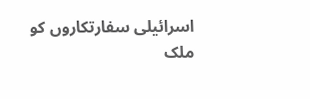اسرائیلی سفارتکاروں کو ملک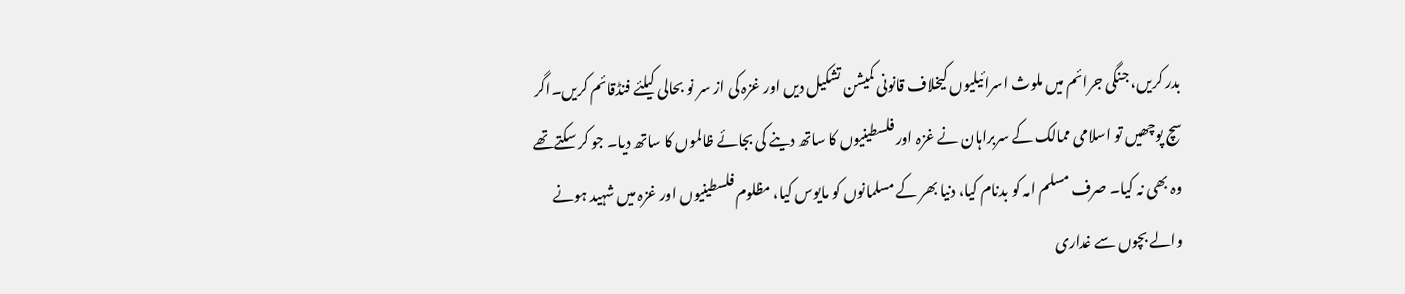بدر کریں، جنگی جرائم میں ملوث اسرائیلیوں کیخلاف قانونی کمیشن تشکیل دیں اور غزہ کی از سر نو بحالی کیلئے فنڈقائم کریں۔اگر سچ پوچھیں تو اسلامی ممالک کے سربراہان نے غزہ اور فلسطینیوں کا ساتھ دینے کی بجائے ظالموں کا ساتھ دیا۔ جو کر سکتےتھے وہ بھی نہ کیا۔ صرف مسلم امہ کو بدنام کیا، دنیا بھر کے مسلمانوں کو مایوس کیا، مظلوم فلسطینیوں اور غزہ میں شہید ہونے والے بچوں سے غداری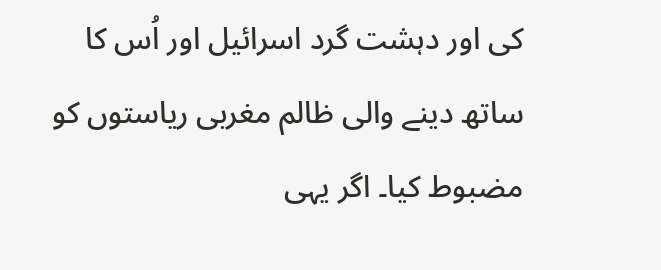کی اور دہشت گرد اسرائیل اور اُس کا ساتھ دینے والی ظالم مغربی ریاستوں کو مضبوط کیا۔ اگر یہی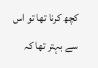کچھ کرنا تھا تو اس سے بہتر تھا کہ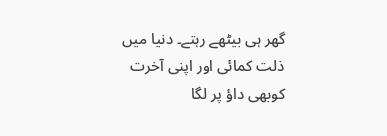گھر ہی بیٹھے رہتے۔ دنیا میں ذلت کمائی اور اپنی آخرت کوبھی داؤ پر لگا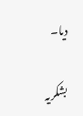دیا۔

بشکریہ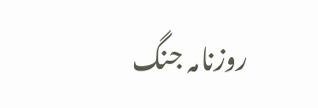روزنامہ جنگ